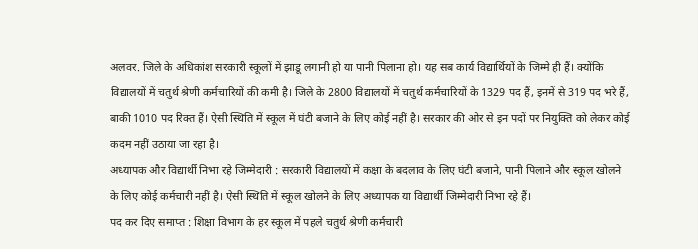अलवर. जिले के अधिकांश सरकारी स्कूलों में झाडू लगानी हो या पानी पिलाना हो। यह सब कार्य विद्यार्थियों के जिम्मे ही हैं। क्योंकि विद्यालयों में चतुर्थ श्रेणी कर्मचारियों की कमी है। जिले के 2800 विद्यालयों में चतुर्थ कर्मचारियों के 1329 पद हैं, इनमें से 319 पद भरे हैं, बाकी 1010 पद रिक्त हैं। ऐसी स्थिति में स्कूल में घंटी बजाने के लिए कोई नहीं है। सरकार की ओर से इन पदों पर नियुक्ति को लेकर कोई कदम नहीं उठाया जा रहा है।
अध्यापक और विद्यार्थी निभा रहे जिम्मेदारी : सरकारी विद्यालयों में कक्षा के बदलाव के लिए घंटी बजाने, पानी पिलाने और स्कूल खोलने के लिए कोई कर्मचारी नहीं है। ऐसी स्थिति में स्कूल खोलने के लिए अध्यापक या विद्यार्थी जिम्मेदारी निभा रहे हैं।
पद कर दिए समाप्त : शिक्षा विभाग के हर स्कूल में पहले चतुर्थ श्रेणी कर्मचारी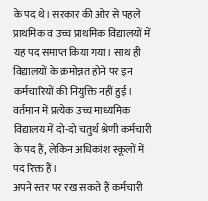के पद थे। सरकार की ओर से पहले प्राथमिक व उच्च प्राथमिक विद्यालयों में यह पद समाप्त किया गया। साथ ही विद्यालयों के क्रमोन्नत होने पर इन कर्मचारियों की नियुक्ति नहीं हुई। वर्तमान में प्रत्येक उच्च माध्यमिक विद्यालय में दो-दो चतुर्थ श्रेणी कर्मचारी के पद हैं, लेकिन अधिकांश स्कूलों में पद रिक्त हैं।
अपने स्तर पर रख सकते हैं कर्मचारी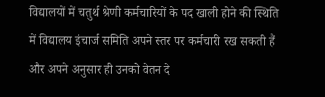विद्यालयों में चतुर्थ श्रेणी कर्मचारियों के पद खाली होने की स्थिति में विद्यालय इंचार्ज समिति अपने स्तर पर कर्मचारी रख सकती हैं और अपने अनुसार ही उनको वेतन दे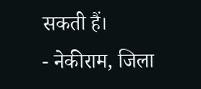सकती हैं।
- नेकीराम, जिला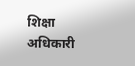शिक्षा अधिकारी